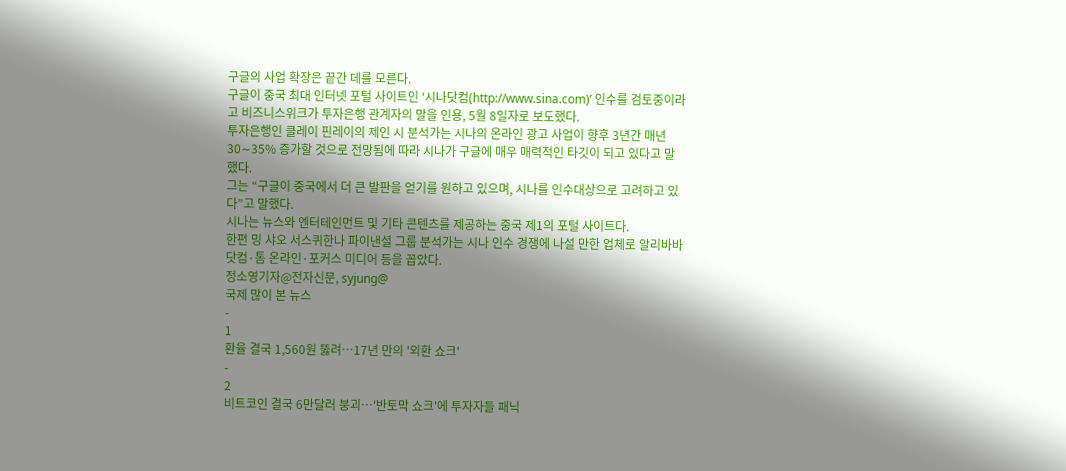구글의 사업 확장은 끝간 데를 모른다.
구글이 중국 최대 인터넷 포털 사이트인 ‘시나닷컴(http://www.sina.com)’ 인수를 검토중이라고 비즈니스위크가 투자은행 관계자의 말을 인용, 5월 8일자로 보도했다.
투자은행인 클레이 핀레이의 제인 시 분석가는 시나의 온라인 광고 사업이 향후 3년간 매년 30∼35% 증가할 것으로 전망됨에 따라 시나가 구글에 매우 매력적인 타깃이 되고 있다고 말했다.
그는 “구글이 중국에서 더 큰 발판을 얻기를 원하고 있으며, 시나를 인수대상으로 고려하고 있다”고 말했다.
시나는 뉴스와 엔터테인먼트 및 기타 콘텐츠를 제공하는 중국 제1의 포털 사이트다.
한편 밍 샤오 서스퀴한나 파이낸셜 그룹 분석가는 시나 인수 경쟁에 나설 만한 업체로 알리바바닷컴·톰 온라인·포커스 미디어 등을 꼽았다.
정소영기자@전자신문, syjung@
국제 많이 본 뉴스
-
1
환율 결국 1,560원 뚫려…17년 만의 '외환 쇼크'
-
2
비트코인 결국 6만달러 붕괴…'반토막 쇼크'에 투자자들 패닉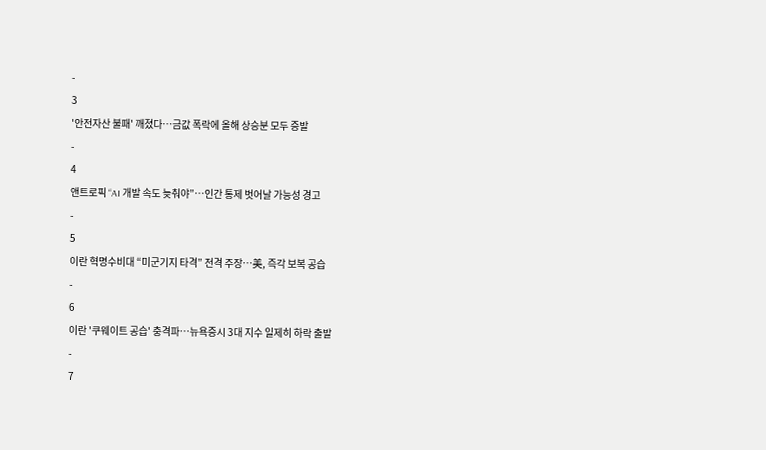-
3
'안전자산 불패' 깨졌다…금값 폭락에 올해 상승분 모두 증발
-
4
앤트로픽 “AI 개발 속도 늦춰야”…인간 통제 벗어날 가능성 경고
-
5
이란 혁명수비대 “미군기지 타격” 전격 주장…美, 즉각 보복 공습
-
6
이란 '쿠웨이트 공습' 충격파…뉴욕증시 3대 지수 일제히 하락 출발
-
7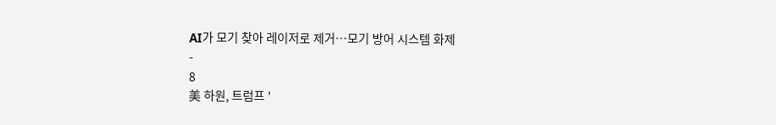AI가 모기 찾아 레이저로 제거…모기 방어 시스템 화제
-
8
美 하원, 트럼프 '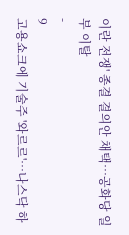이란 전쟁' 종결 결의안 채택…공화당 일부 이탈
-
9
고용쇼크에 기술주 '와르르'…나스닥 하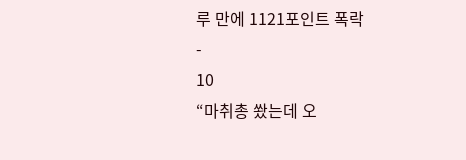루 만에 1121포인트 폭락
-
10
“마취총 쐈는데 오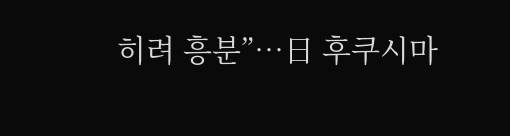히려 흥분”…日 후쿠시마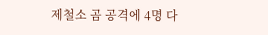제철소 곰 공격에 4명 다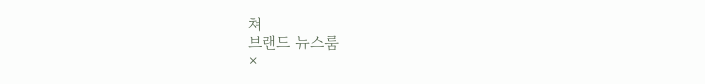쳐
브랜드 뉴스룸
×